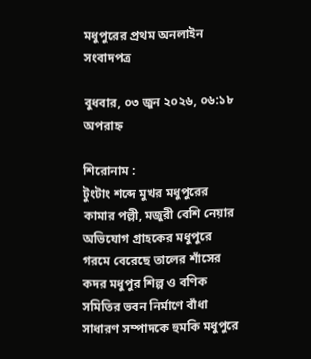মধুপুরের প্রথম অনলাইন সংবাদপত্র

বুধবার, ০৩ জুন ২০২৬, ০৬:১৮ অপরাহ্ন

শিরোনাম :
টুংটাং শব্দে মুখর মধুপুরের কামার পল্লী, মজুরী বেশি নেয়ার অভিযোগ গ্রাহকের মধুপুরে গরমে বেরেছে তালের শাঁসের কদর মধুপুর শিল্প ও বণিক সমিতির ভবন নির্মাণে বাঁধা সাধারণ সম্পাদকে হুমকি মধুপুরে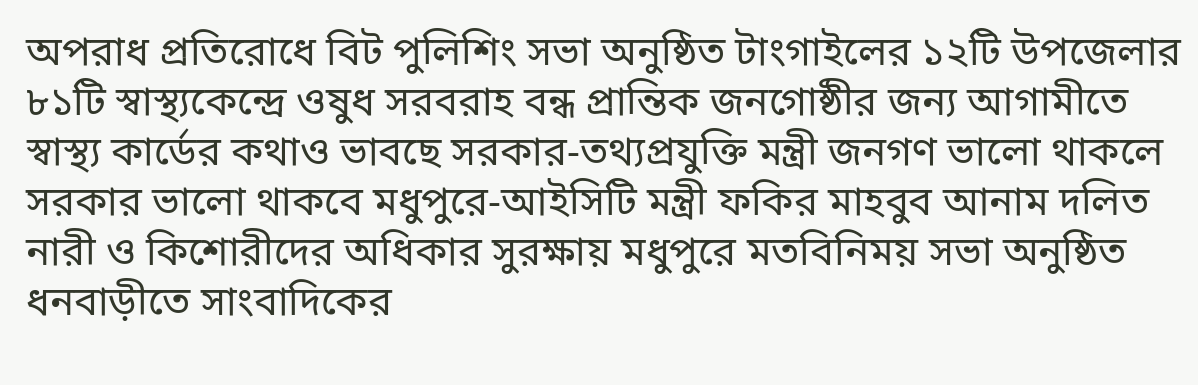অপরাধ প্রতিরোধে বিট পুলিশিং সভা অনুষ্ঠিত টাংগাইলের ১২টি উপজেলার ৮১টি স্বাস্থ্যকেন্দ্রে ওষুধ সরবরাহ বন্ধ প্রান্তিক জনগোষ্ঠীর জন্য আগামীতে স্বাস্থ্য কার্ডের কথাও ভাবছে সরকার-তথ্যপ্রযুক্তি মন্ত্রী জনগণ ভালো থাকলে সরকার ভালো থাকবে মধুপুরে-আইসিটি মন্ত্রী ফকির মাহবুব আনাম দলিত নারী ও কিশোরীদের অধিকার সুরক্ষায় মধুপুরে মতবিনিময় সভা অনুষ্ঠিত ধনবাড়ীতে সাংবাদিকের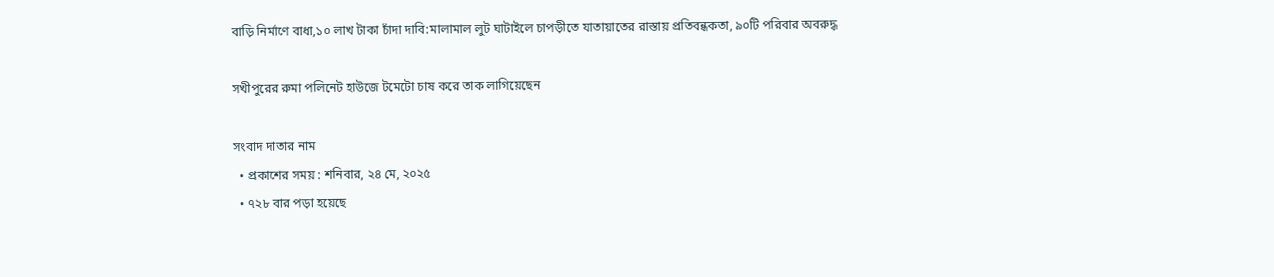বাড়ি নির্মাণে বাধা,১০ লাখ টাকা চাঁদা দাবি:মালামাল লুট ঘাটাইলে চাপড়ীতে যাতায়াতের রাস্তায় প্রতিবন্ধকতা, ৯০টি পরিবার অবরুদ্ধ

সখীপুরের রুমা পলিনেট হাউজে টমেটো চাষ করে তাক লাগিয়েছেন

সংবাদ দাতার নাম
  • প্রকাশের সময় : শনিবার, ২৪ মে, ২০২৫
  • ৭২৮ বার পড়া হয়েছে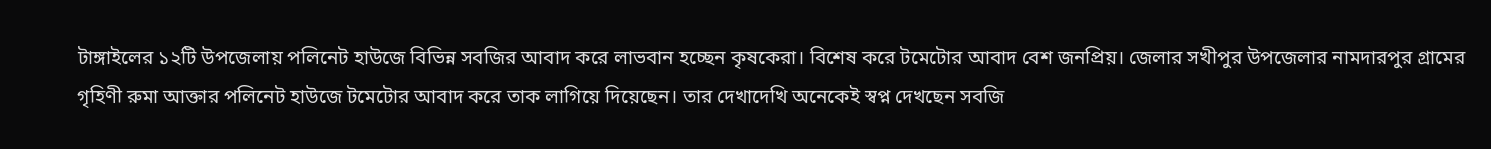টাঙ্গাইলের ১২টি উপজেলায় পলিনেট হাউজে বিভিন্ন সবজির আবাদ করে লাভবান হচ্ছেন কৃষকেরা। বিশেষ করে টমেটোর আবাদ বেশ জনপ্রিয়। জেলার সখীপুর উপজেলার নামদারপুর গ্রামের গৃহিণী রুমা আক্তার পলিনেট হাউজে টমেটোর আবাদ করে তাক লাগিয়ে দিয়েছেন। তার দেখাদেখি অনেকেই স্বপ্ন দেখছেন সবজি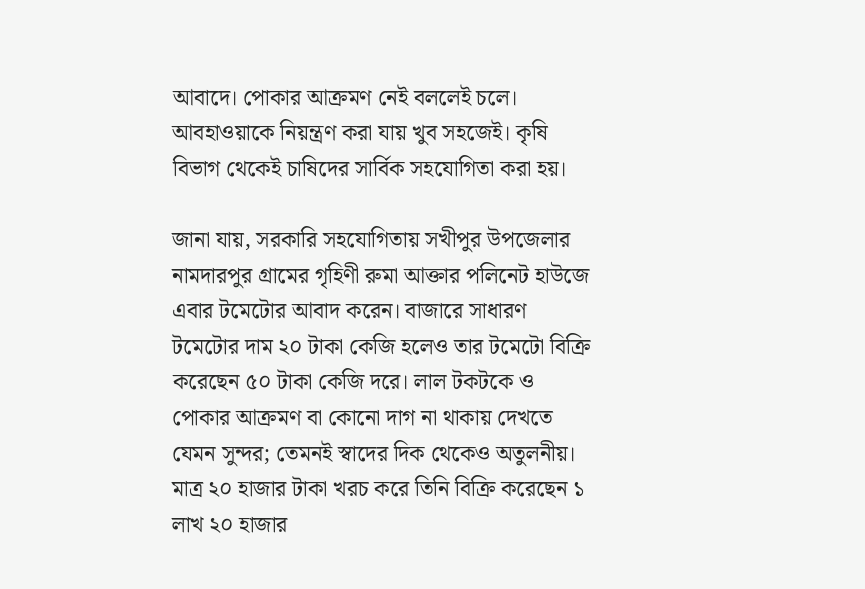আবাদে। পোকার আক্রমণ নেই বললেই চলে। আবহাওয়াকে নিয়ন্ত্রণ করা যায় খুব সহজেই। কৃষি বিভাগ থেকেই চাষিদের সার্বিক সহযোগিতা করা হয়।

জানা যায়, সরকারি সহযোগিতায় সখীপুর উপজেলার নামদারপুর গ্রামের গৃহিণী রুমা আক্তার পলিনেট হাউজে এবার টমেটোর আবাদ করেন। বাজারে সাধারণ টমেটোর দাম ২০ টাকা কেজি হলেও তার টমেটো বিক্রি করেছেন ৫০ টাকা কেজি দরে। লাল টকটকে ও পোকার আক্রমণ বা কোনো দাগ না থাকায় দেখতে যেমন সুন্দর; তেমনই স্বাদের দিক থেকেও অতুলনীয়। মাত্র ২০ হাজার টাকা খরচ করে তিনি বিক্রি করেছেন ১ লাখ ২০ হাজার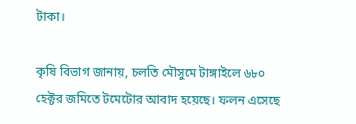টাকা।

কৃষি বিভাগ জানায়, চলতি মৌসুমে টাঙ্গাইলে ৬৮০ হেক্টর জমিতে টমেটোর আবাদ হয়েছে। ফলন এসেছে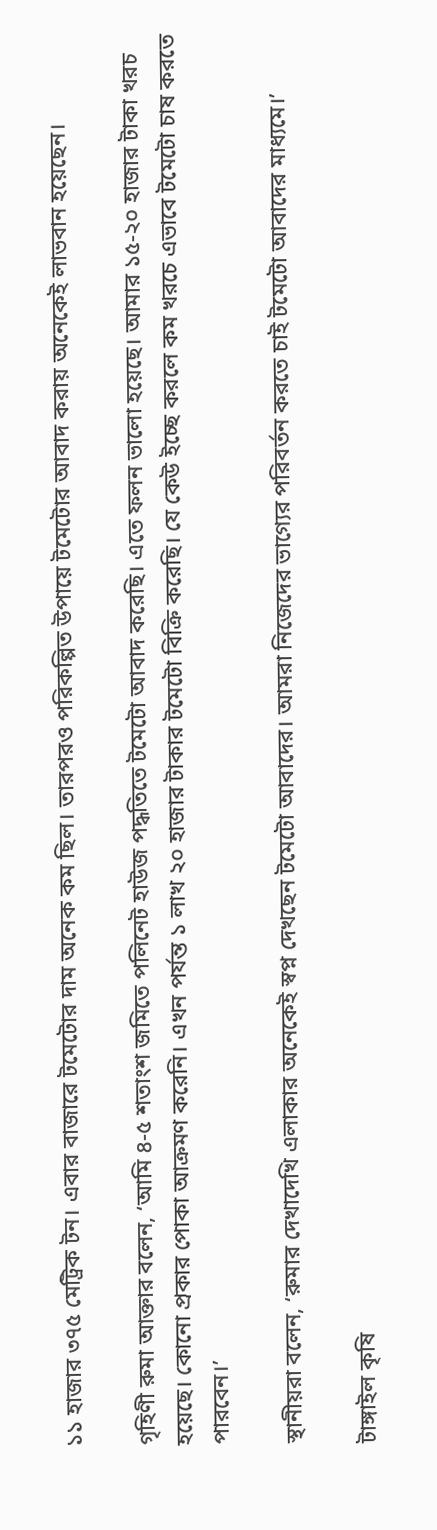১১ হাজার ৩৭৫ মেট্রিক টন। এবার বাজারে টমেটোর দাম অনেক কম ছিল। তারপরও পরিকল্পিত উপায়ে টমেটোর আবাদ করায় অনেকেই লাভবান হয়েছেন।

গৃহিণী রুমা আক্তার বলেন, ‘আমি ৪-৫ শতাংশ জমিতে পলিনেট হাউজ পদ্ধতিতে টমেটো আবাদ করেছি। এতে ফলন ভালো হয়েছে। আমার ১৫-২০ হাজার টাকা খরচ হয়েছে। কোনো প্রকার পোকা আক্রমণ করেনি। এখন পর্যন্ত ১ লাখ ২০ হাজার টাকার টমেটো বিক্রি করেছি। যে কেউ ইচ্ছে করলে কম খরচে এভাবে টমেটো চাষ করতে পারবেন।’

স্থানীয়রা বলেন, ‘রুমার দেখাদেখি এলাকার অনেকেই স্বপ্ন দেখছেন টমেটো আবাদের। আমরা নিজেদের ভাগ্যের পরিবর্তন করতে চাই টমেটো আবাদের মাধ্যমে।’

টাঙ্গাইল কৃষি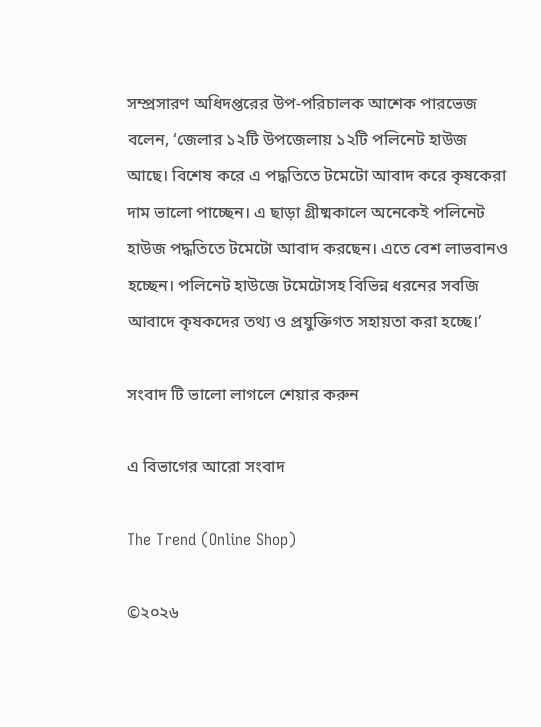সম্প্রসারণ অধিদপ্তরের উপ-পরিচালক আশেক পারভেজ বলেন, ‘জেলার ১২টি উপজেলায় ১২টি পলিনেট হাউজ আছে। বিশেষ করে এ পদ্ধতিতে টমেটো আবাদ করে কৃষকেরা দাম ভালো পাচ্ছেন। এ ছাড়া গ্রীষ্মকালে অনেকেই পলিনেট হাউজ পদ্ধতিতে টমেটো আবাদ করছেন। এতে বেশ লাভবানও হচ্ছেন। পলিনেট হাউজে টমেটোসহ বিভিন্ন ধরনের সবজি আবাদে কৃষকদের তথ্য ও প্রযুক্তিগত সহায়তা করা হচ্ছে।’

সংবাদ টি ভালো লাগলে শেয়ার করুন

এ বিভাগের আরো সংবাদ

The Trend (Online Shop)

©২০২৬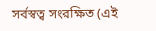সর্বস্বত্ব সংরক্ষিত (এই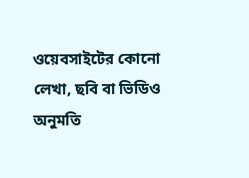ওয়েবসাইটের কোনো লেখা, ছবি বা ভিডিও অনুমতি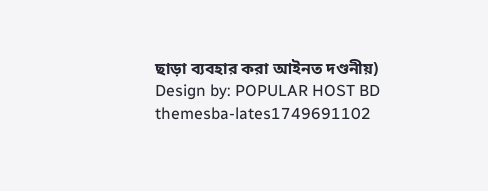ছাড়া ব্যবহার করা আইনত দণ্ডনীয়)
Design by: POPULAR HOST BD
themesba-lates1749691102